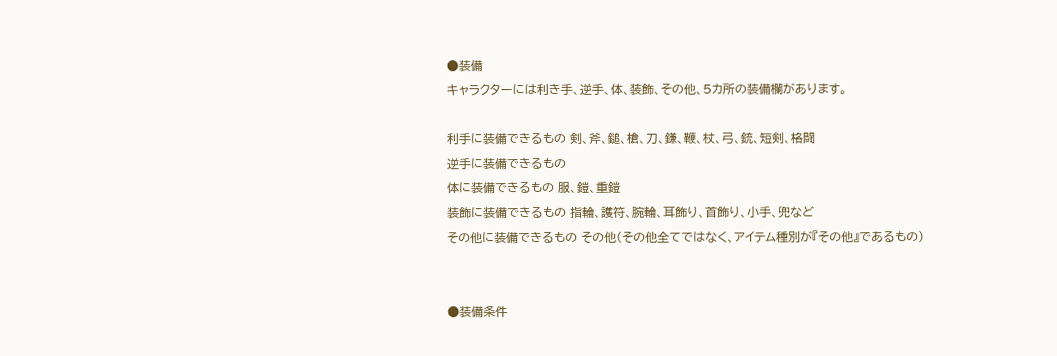●装備
キャラクターには利き手、逆手、体、装飾、その他、5カ所の装備欄があります。

利手に装備できるもの 剣、斧、鎚、槍、刀、鎌、鞭、杖、弓、銃、短剣、格闘
逆手に装備できるもの
体に装備できるもの 服、鎧、重鎧
装飾に装備できるもの 指輪、護符、腕輪、耳飾り、首飾り、小手、兜など
その他に装備できるもの その他(その他全てではなく、アイテム種別が『その他』であるもの)


●装備条件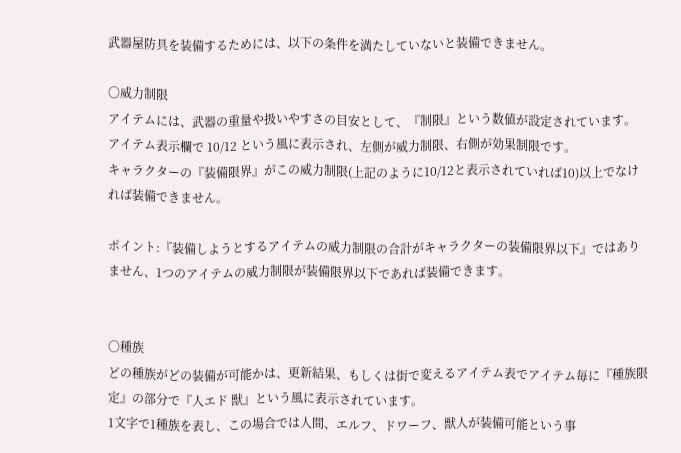武器屋防具を装備するためには、以下の条件を満たしていないと装備できません。

〇威力制限
アイテムには、武器の重量や扱いやすさの目安として、『制限』という数値が設定されています。
アイテム表示欄で 10/12 という風に表示され、左側が威力制限、右側が効果制限です。
キャラクターの『装備限界』がこの威力制限(上記のように10/12と表示されていれば10)以上でなければ装備できません。

ポイント:『装備しようとするアイテムの威力制限の合計がキャラクターの装備限界以下』ではありません、1つのアイテムの威力制限が装備限界以下であれば装備できます。


〇種族
どの種族がどの装備が可能かは、更新結果、もしくは街で変えるアイテム表でアイテム毎に『種族限定』の部分で『人エド 獣』という風に表示されています。
1文字で1種族を表し、この場合では人間、エルフ、ドワーフ、獣人が装備可能という事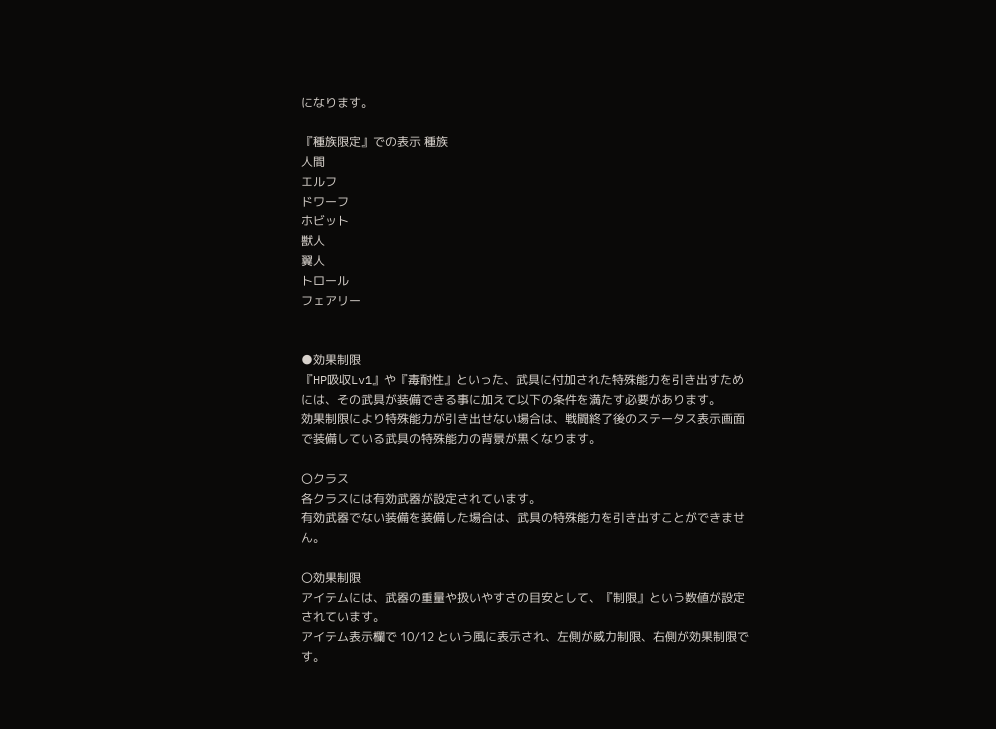になります。

『種族限定』での表示 種族
人間
エルフ
ドワーフ
ホビット
獣人
翼人
トロール
フェアリー


●効果制限
『HP吸収Lv1』や『毒耐性』といった、武具に付加された特殊能力を引き出すためには、その武具が装備できる事に加えて以下の条件を満たす必要があります。
効果制限により特殊能力が引き出せない場合は、戦闘終了後のステータス表示画面で装備している武具の特殊能力の背景が黒くなります。

〇クラス
各クラスには有効武器が設定されています。
有効武器でない装備を装備した場合は、武具の特殊能力を引き出すことができません。

〇効果制限
アイテムには、武器の重量や扱いやすさの目安として、『制限』という数値が設定されています。
アイテム表示欄で 10/12 という風に表示され、左側が威力制限、右側が効果制限です。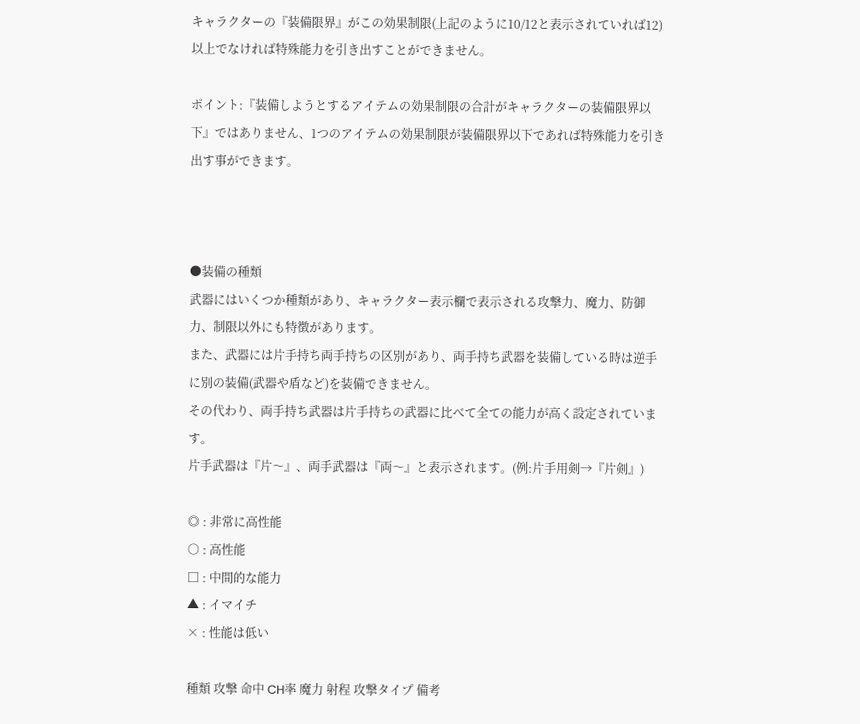キャラクターの『装備限界』がこの効果制限(上記のように10/12と表示されていれば12)以上でなければ特殊能力を引き出すことができません。

ポイント:『装備しようとするアイテムの効果制限の合計がキャラクターの装備限界以下』ではありません、1つのアイテムの効果制限が装備限界以下であれば特殊能力を引き出す事ができます。



●装備の種類
武器にはいくつか種類があり、キャラクター表示欄で表示される攻撃力、魔力、防御力、制限以外にも特徴があります。
また、武器には片手持ち両手持ちの区別があり、両手持ち武器を装備している時は逆手に別の装備(武器や盾など)を装備できません。
その代わり、両手持ち武器は片手持ちの武器に比べて全ての能力が高く設定されています。
片手武器は『片〜』、両手武器は『両〜』と表示されます。(例:片手用剣→『片剣』)

◎ : 非常に高性能
○ : 高性能
□ : 中間的な能力
▲ : イマイチ
× : 性能は低い

種類 攻撃 命中 CH率 魔力 射程 攻撃タイプ 備考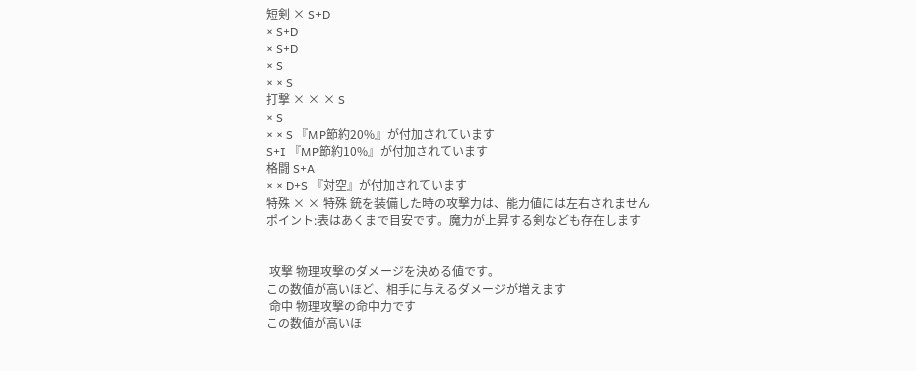短剣 × S+D
× S+D
× S+D
× S
× × S
打撃 × × × S
× S
× × S 『MP節約20%』が付加されています
S+I 『MP節約10%』が付加されています
格闘 S+A
× × D+S 『対空』が付加されています
特殊 × × 特殊 銃を装備した時の攻撃力は、能力値には左右されません
ポイント:表はあくまで目安です。魔力が上昇する剣なども存在します


 攻撃 物理攻撃のダメージを決める値です。
この数値が高いほど、相手に与えるダメージが増えます
 命中 物理攻撃の命中力です
この数値が高いほ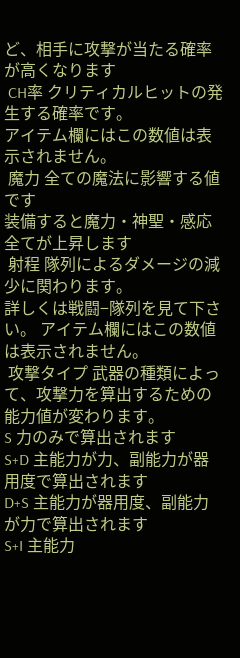ど、相手に攻撃が当たる確率が高くなります
 CH率 クリティカルヒットの発生する確率です。
アイテム欄にはこの数値は表示されません。
 魔力 全ての魔法に影響する値です
装備すると魔力・神聖・感応全てが上昇します
 射程 隊列によるダメージの減少に関わります。
詳しくは戦闘−隊列を見て下さい。 アイテム欄にはこの数値は表示されません。
 攻撃タイプ 武器の種類によって、攻撃力を算出するための能力値が変わります。
S 力のみで算出されます
S+D 主能力が力、副能力が器用度で算出されます
D+S 主能力が器用度、副能力が力で算出されます
S+I 主能力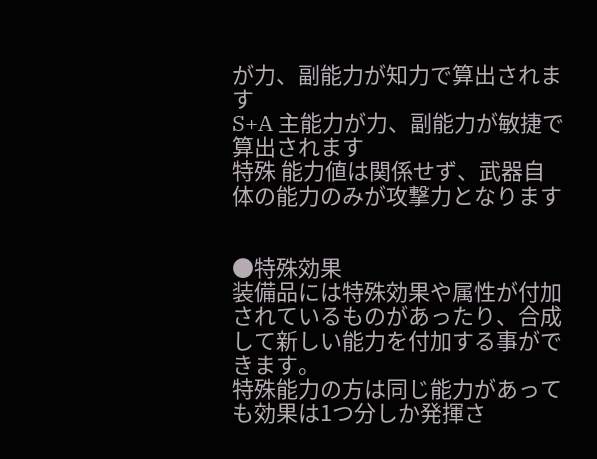が力、副能力が知力で算出されます
S+A 主能力が力、副能力が敏捷で算出されます
特殊 能力値は関係せず、武器自体の能力のみが攻撃力となります


●特殊効果
装備品には特殊効果や属性が付加されているものがあったり、合成して新しい能力を付加する事ができます。
特殊能力の方は同じ能力があっても効果は1つ分しか発揮さ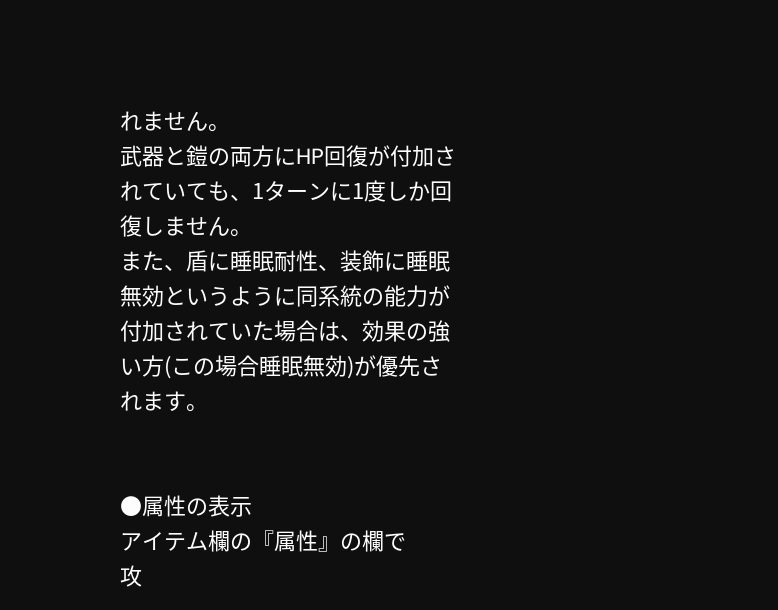れません。
武器と鎧の両方にHP回復が付加されていても、1ターンに1度しか回復しません。
また、盾に睡眠耐性、装飾に睡眠無効というように同系統の能力が付加されていた場合は、効果の強い方(この場合睡眠無効)が優先されます。


●属性の表示
アイテム欄の『属性』の欄で
攻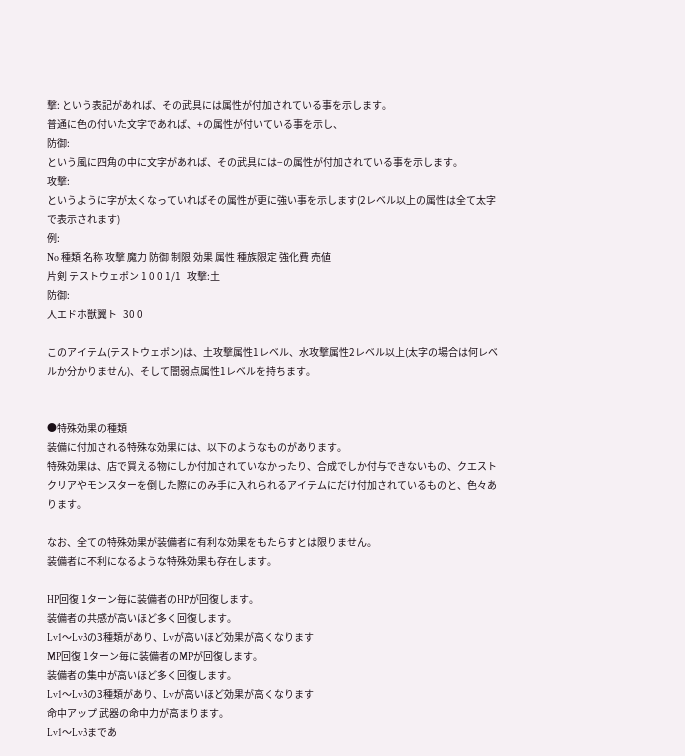撃: という表記があれば、その武具には属性が付加されている事を示します。
普通に色の付いた文字であれば、+の属性が付いている事を示し、
防御:
という風に四角の中に文字があれば、その武具には−の属性が付加されている事を示します。
攻撃:
というように字が太くなっていればその属性が更に強い事を示します(2レベル以上の属性は全て太字で表示されます)
例:
No 種類 名称 攻撃 魔力 防御 制限 効果 属性 種族限定 強化費 売値
片剣 テストウェポン 1 0 0 1/1   攻撃:土
防御:
人エドホ獣翼ト   30 0

このアイテム(テストウェポン)は、土攻撃属性1レベル、水攻撃属性2レベル以上(太字の場合は何レベルか分かりません)、そして闇弱点属性1レベルを持ちます。


●特殊効果の種類
装備に付加される特殊な効果には、以下のようなものがあります。
特殊効果は、店で買える物にしか付加されていなかったり、合成でしか付与できないもの、クエストクリアやモンスターを倒した際にのみ手に入れられるアイテムにだけ付加されているものと、色々あります。

なお、全ての特殊効果が装備者に有利な効果をもたらすとは限りません。
装備者に不利になるような特殊効果も存在します。

HP回復 1ターン毎に装備者のHPが回復します。
装備者の共感が高いほど多く回復します。
Lv1〜Lv3の3種類があり、Lvが高いほど効果が高くなります
MP回復 1ターン毎に装備者のMPが回復します。
装備者の集中が高いほど多く回復します。
Lv1〜Lv3の3種類があり、Lvが高いほど効果が高くなります
命中アップ 武器の命中力が高まります。
Lv1〜Lv3まであ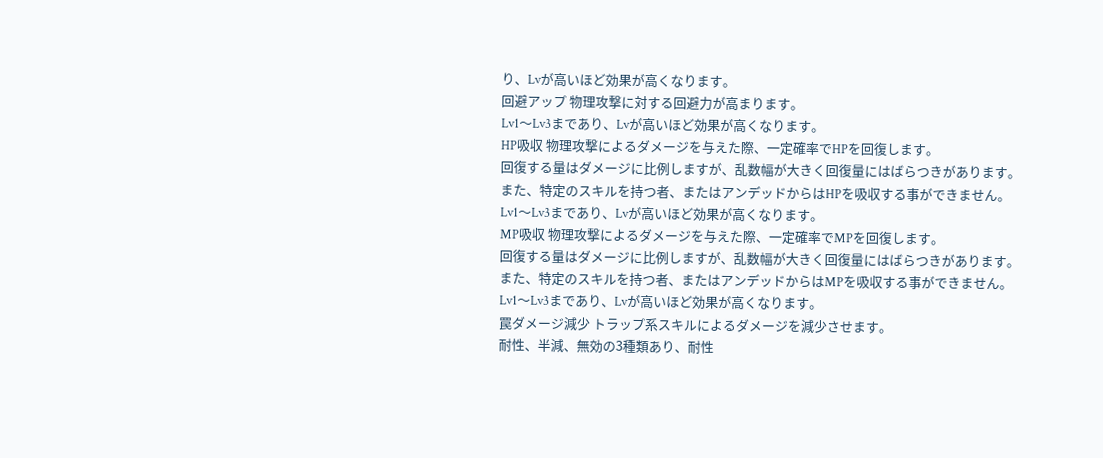り、Lvが高いほど効果が高くなります。
回避アップ 物理攻撃に対する回避力が高まります。
Lv1〜Lv3まであり、Lvが高いほど効果が高くなります。
HP吸収 物理攻撃によるダメージを与えた際、一定確率でHPを回復します。
回復する量はダメージに比例しますが、乱数幅が大きく回復量にはばらつきがあります。
また、特定のスキルを持つ者、またはアンデッドからはHPを吸収する事ができません。
Lv1〜Lv3まであり、Lvが高いほど効果が高くなります。
MP吸収 物理攻撃によるダメージを与えた際、一定確率でMPを回復します。
回復する量はダメージに比例しますが、乱数幅が大きく回復量にはばらつきがあります。
また、特定のスキルを持つ者、またはアンデッドからはMPを吸収する事ができません。
Lv1〜Lv3まであり、Lvが高いほど効果が高くなります。
罠ダメージ減少 トラップ系スキルによるダメージを減少させます。
耐性、半減、無効の3種類あり、耐性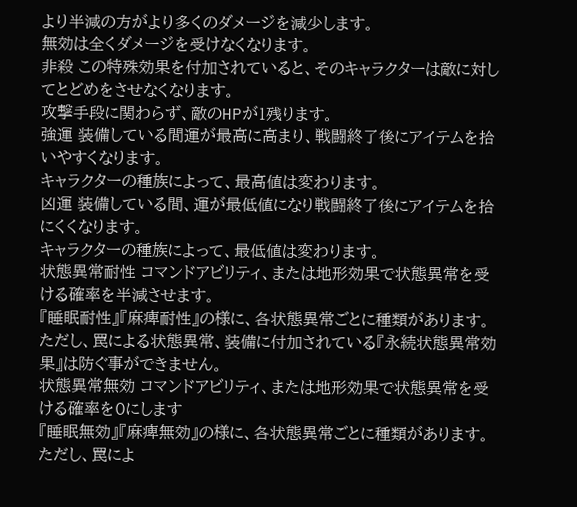より半減の方がより多くのダメージを減少します。
無効は全くダメージを受けなくなります。
非殺 この特殊効果を付加されていると、そのキャラクターは敵に対してとどめをさせなくなります。
攻撃手段に関わらず、敵のHPが1残ります。
強運 装備している間運が最高に高まり、戦闘終了後にアイテムを拾いやすくなります。
キャラクターの種族によって、最高値は変わります。
凶運 装備している間、運が最低値になり戦闘終了後にアイテムを拾にくくなります。
キャラクターの種族によって、最低値は変わります。
状態異常耐性 コマンドアビリティ、または地形効果で状態異常を受ける確率を半減させます。
『睡眠耐性』『麻痺耐性』の様に、各状態異常ごとに種類があります。
ただし、罠による状態異常、装備に付加されている『永続状態異常効果』は防ぐ事ができません。
状態異常無効 コマンドアビリティ、または地形効果で状態異常を受ける確率を0にします
『睡眠無効』『麻痺無効』の様に、各状態異常ごとに種類があります。
ただし、罠によ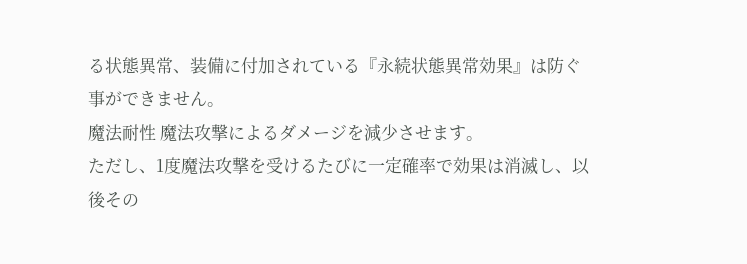る状態異常、装備に付加されている『永続状態異常効果』は防ぐ事ができません。
魔法耐性 魔法攻撃によるダメージを減少させます。
ただし、1度魔法攻撃を受けるたびに一定確率で効果は消滅し、以後その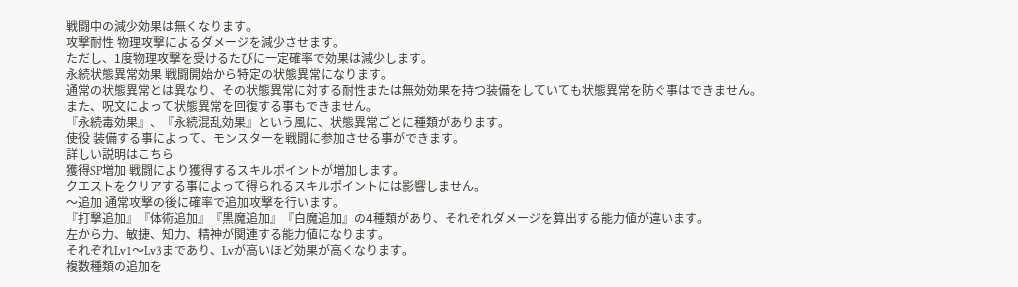戦闘中の減少効果は無くなります。
攻撃耐性 物理攻撃によるダメージを減少させます。
ただし、1度物理攻撃を受けるたびに一定確率で効果は減少します。
永続状態異常効果 戦闘開始から特定の状態異常になります。
通常の状態異常とは異なり、その状態異常に対する耐性または無効効果を持つ装備をしていても状態異常を防ぐ事はできません。
また、呪文によって状態異常を回復する事もできません。
『永続毒効果』、『永続混乱効果』という風に、状態異常ごとに種類があります。
使役 装備する事によって、モンスターを戦闘に参加させる事ができます。
詳しい説明はこちら
獲得SP増加 戦闘により獲得するスキルポイントが増加します。
クエストをクリアする事によって得られるスキルポイントには影響しません。
〜追加 通常攻撃の後に確率で追加攻撃を行います。
『打撃追加』『体術追加』『黒魔追加』『白魔追加』の4種類があり、それぞれダメージを算出する能力値が違います。
左から力、敏捷、知力、精神が関連する能力値になります。
それぞれLv1〜Lv3まであり、Lvが高いほど効果が高くなります。
複数種類の追加を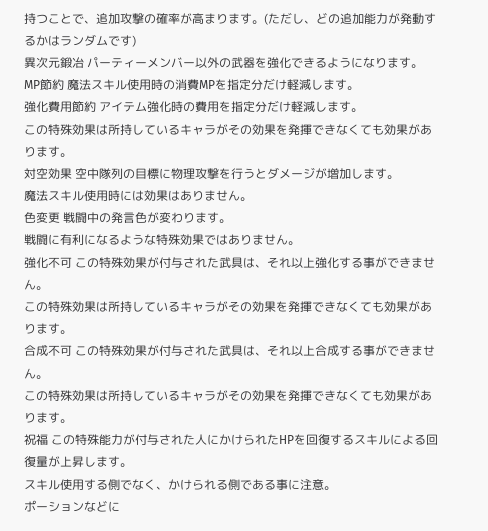持つことで、追加攻撃の確率が高まります。(ただし、どの追加能力が発動するかはランダムです)
異次元鍛冶 パーティーメンバー以外の武器を強化できるようになります。
MP節約 魔法スキル使用時の消費MPを指定分だけ軽減します。
強化費用節約 アイテム強化時の費用を指定分だけ軽減します。
この特殊効果は所持しているキャラがその効果を発揮できなくても効果があります。
対空効果 空中隊列の目標に物理攻撃を行うとダメージが増加します。
魔法スキル使用時には効果はありません。
色変更 戦闘中の発言色が変わります。
戦闘に有利になるような特殊効果ではありません。
強化不可 この特殊効果が付与された武具は、それ以上強化する事ができません。
この特殊効果は所持しているキャラがその効果を発揮できなくても効果があります。
合成不可 この特殊効果が付与された武具は、それ以上合成する事ができません。
この特殊効果は所持しているキャラがその効果を発揮できなくても効果があります。
祝福 この特殊能力が付与された人にかけられたHPを回復するスキルによる回復量が上昇します。
スキル使用する側でなく、かけられる側である事に注意。
ポーションなどに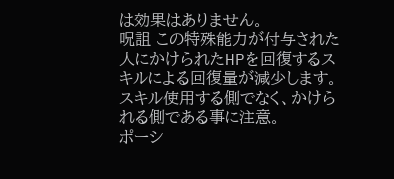は効果はありません。
呪詛 この特殊能力が付与された人にかけられたHPを回復するスキルによる回復量が減少します。
スキル使用する側でなく、かけられる側である事に注意。
ポーシ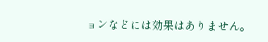ョンなどには効果はありません。